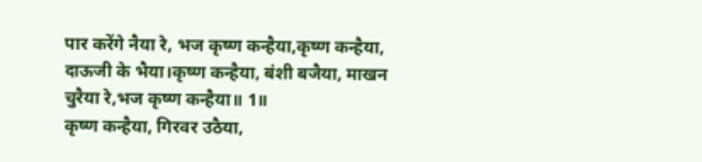पार करेंगे नैया रे, भज कृष्ण कन्हैया,कृष्ण कन्हैया, दाऊजी के भैया।कृष्ण कन्हैया, बंशी बजैया, माखन चुरैया रे,भज कृष्ण कन्हैया॥ 1॥
कृष्ण कन्हैया, गिरवर उठैया,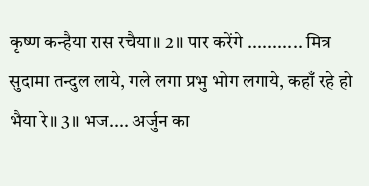कृष्ण कन्हैया रास रचैया॥ 2॥ पार करेंगे ........... मित्र सुदामा तन्दुल लाये, गले लगा प्रभु भोग लगाये, कहाँ रहे हो भैया रे॥ 3॥ भज.... अर्जुन का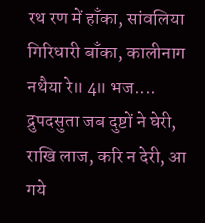रथ रण में हाँका, सांवलिया गिरिधारी बाँका, कालीनाग नथैया रे॥ 4॥ भज.... द्रुपदसुता जब दुष्टों ने घेरी, राखि लाज, करि न देरी, आ गये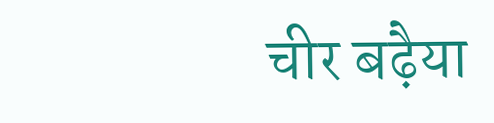चीर बढ़ैया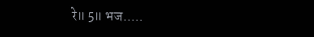रे॥ 5॥ भज.....